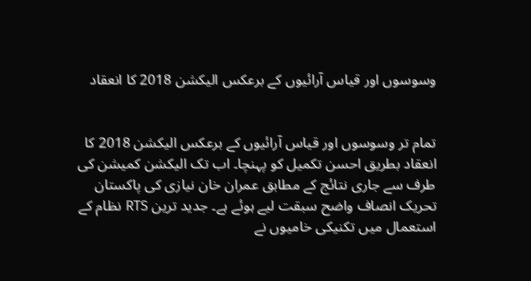وسوسوں اور قیاس آرائیوں کے برعکس الیکشن 2018 کا انعقاد


تمام تر وسوسوں اور قیاس آرائیوں کے برعکس الیکشن 2018 کا انعقاد بطریق احسن تکمیل کو پہنچا۔ اب تک الیکشن کمیشن کی طرف سے جاری نتائج کے مطابق عمران خان نیازی کی پاکستان تحریک انصاف واضح سبقت لیے ہوئے ہے۔ جدید ترین RTS نظام کے استعمال میں تکنیکی خامیوں نے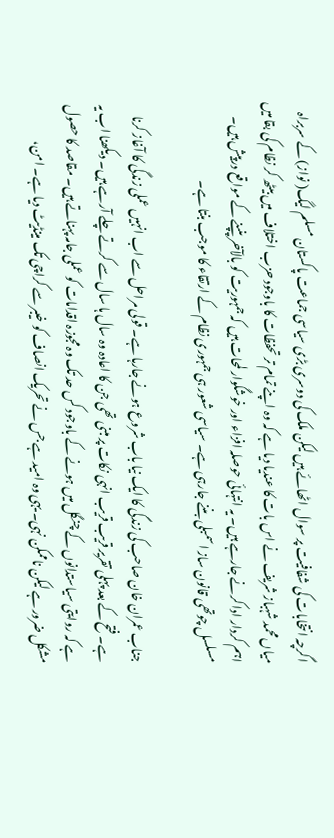اگرچہ انتخابات کی شفافیت پر سوال اٹھائے ہیں لیکن ملک کی دوسری بڑی سیاسی جماعت پاکستان مسلم لیگ( نواز) کے سربراہ میاں محمد شہباز شریف نے اس بات کا عندیا دیا ہے کہ وہ اپنے تمام تر تحفظات کا باوجود حزب اختلاف میں بیٹھ کر نظام کی بقا میں اہم کردار ادا کرنے جارہے ہیں۔ یہ انتہائی حوصلہ افزاء اور خوشگوار لمحات ہیں کہ جمہوریت کو بالآخر پنپنے کے مواقع درپیش ہیں۔ مسلسل چوتھی قانون ساز اسمبلی بننے جارہی ہے۔ سیاسی شعور ہی جمہوری نظام کے ارتقاء کا موجب بنتا ہے۔

جناب عمران خان صاحب کی زندگی کا ایک نیا باب شروع ہونے جارہا ہے۔ قولی مراحل سے اب انہیں عملی زندگی کا آغاز کرنا ہے۔ فتح کے بعد پہلی تقریر قریب قریب انہی نکات پر مبنی تھی جن کا اعادہ وہ سال ہا سال سے کرتے چلے آرہے ہیں۔ دیکھنا اب یہ ہے کہ روایتی سیاستدانوں کے چنگل میں ہونے کے باوجود کس حد تک وہ مجوزہ اقدامات کو عملی جامہ پہناتے ہیں۔ مقاصد کا حصول مشکل ضرور ہے لیکن ناممکن نہی۔ یہی وہ امید ہے جس نے تحریک انصاف کو خیبر سے کراچی تک مینڈیٹ دیا ہے۔ امن،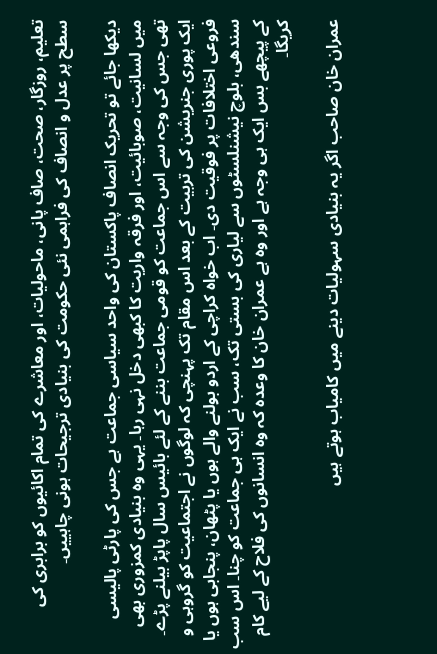تعلیم، روزگار، صحت، صاف پانی، ماحولیات، اور معاشرے کی تمام اکائیوں کو برابری کی سطح پر عدل و انصاف کی فراہمی نئی حکومت کی بنیادی ترجیحات ہونی چاہییں۔

دیکھا جائے تو تحریک انصاف پاکستان کی واحد سیاسی جماعت ہے جس کی پارٹی پالیسی میں لسانیت، صوبائیت، اور فرقہ واریت کا کبھی دخل نہی رہا۔ یہی وہ بنیادی کمزوری بھی تھی جس کی وجہ سے اس جماعت کو قومی جماعت بننے کے لئے بائیس سال پاپڑ بیلنے پڑے۔ ایک پوری جنریشن کی تربیت کے بعد اس مقام تک پہنچی کہ لوگوں نے اجتماعیت کو گروہی و فروعی اختلافات پر فوقیت دی۔ اب خواہ کراچی کے اردو بولنے والے ہوں یا پٹھان، پنجابی ہوں یا سندھی، بلوچ نیشنلسٹوں سے لیاری کی بستی تک، سب نے ایک ہی جماعت کو چنا۔ اس سب کے پیچھے بس ایک ہی وجہ ہے اور وہ ہے عمران خان کا وعدہ کہ وہ انسانوں کی فلاح کے لیے کام کریگا۔

عمران خان صاحب اگر یہ بنیادی سہولیات دینے میں کامیاب ہوتے ہیں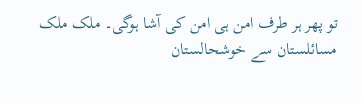تو پھر ہر طرف امن ہی امن کی آشا ہوگی۔ ملک ملک مسائلستان سے خوشحالستان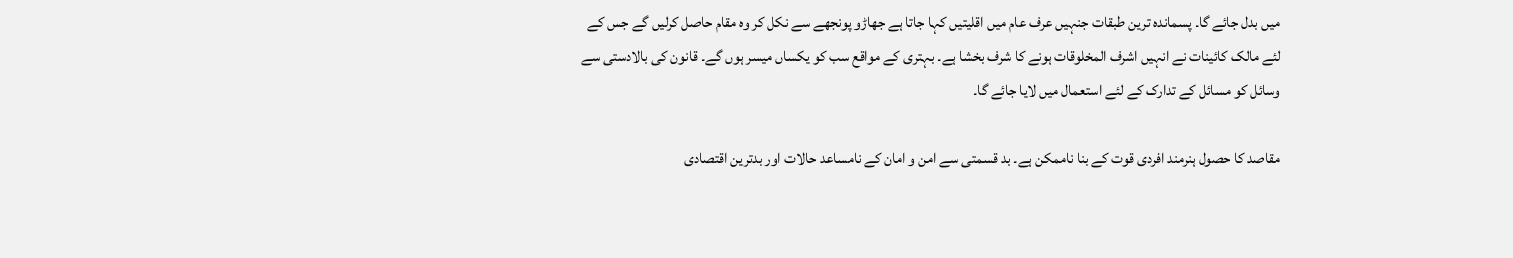میں بدل جائے گا۔ پسماندہ ترین طبقات جنہیں عرف عام میں اقلیتیں کہا جاتا ہے جھاڑو پونجھے سے نکل کر وہ مقام حاصل کرلیں گے جس کے لئے مالک کائینات نے انہیں اشرف المخلوقات ہونے کا شرف بخشا ہے۔ بہتری کے مواقع سب کو یکساں میسر ہوں گے۔ قانون کی بالادستی سے وسائل کو مسائل کے تدارک کے لئے استعمال میں لایا جائے گا۔

مقاصد کا حصول ہنرمند افردی قوت کے بنا ناممکن ہے۔ بد قسمتی سے امن و امان کے نامساعد حالات اور بدترین اقتصادی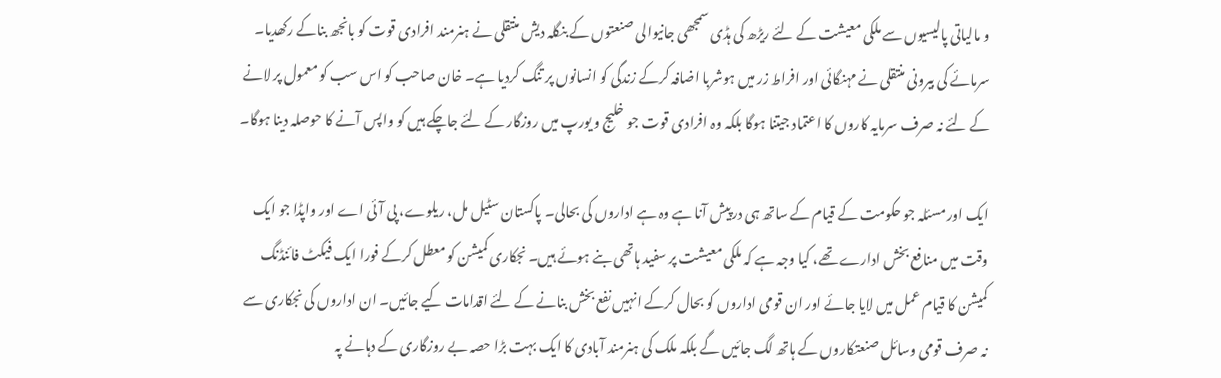و مالیاتی پالیسیوں سے ملکی معیشت کے لئے ریڑھ کی ہڈی سمجھی جانیوالی صنعتوں کے بنگلہ دیش منتقلی نے ہنرمند افرادی قوت کو بانجھ بناکے رکھدیا۔ سرمائے کی بیرونی منتقلی نے مہنگائی اور افراط زر میں ہوشربا اضافہ کرکے زندگی کو انسانوں پر تنگ کردیا ہے۔ خان صاحب کو اس سب کو معمول پر لانے کے لئے نہ صرف سرمایہ کاروں کا اعتماد جیتنا ہوگا بلکہ وہ افرادی قوت جو خلیج و یورپ میں روزگار کے لئے جاچکے ہیں کو واپس آنے کا حوصلہ دینا ہوگا۔

ایک اور مسئلہ جو حکومت کے قیام کے ساتھ ہی درپیش آنا ہے وہ ہے اداروں کی بحالی۔ پاکستان سٹیل مل، ریلوے، پی آئی اے اور واپڈا جو ایک وقت میں منافع بخش ادارے تھے، کیا وجہ ہے کہ ملکی معیشت پر سفید ہاتھی بنے ہوئے ہیں۔ نجکاری کمیشن کو معطل کرکے فورا ایک فیکٹ فائنڈنگ کمیشن کا قیام عمل میں لایا جائے اور ان قومی اداروں کو بحال کرکے انہیں نفع بخش بنانے کے لئے اقدامات کیے جائیں۔ ان اداروں کی نجکاری سے نہ صرف قومی وسائل صنعتکاروں کے ہاتھ لگ جائیں گے بلکہ ملک کی ہنرمند آبادی کا ایک بہت بڑا حصہ بے روزگاری کے دہانے پہ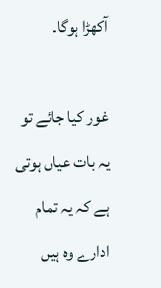آکھڑا ہوگا۔

غور کیا جائے تو یہ بات عیاں ہوتی ہے کہ یہ تمام ادارے وہ ہیں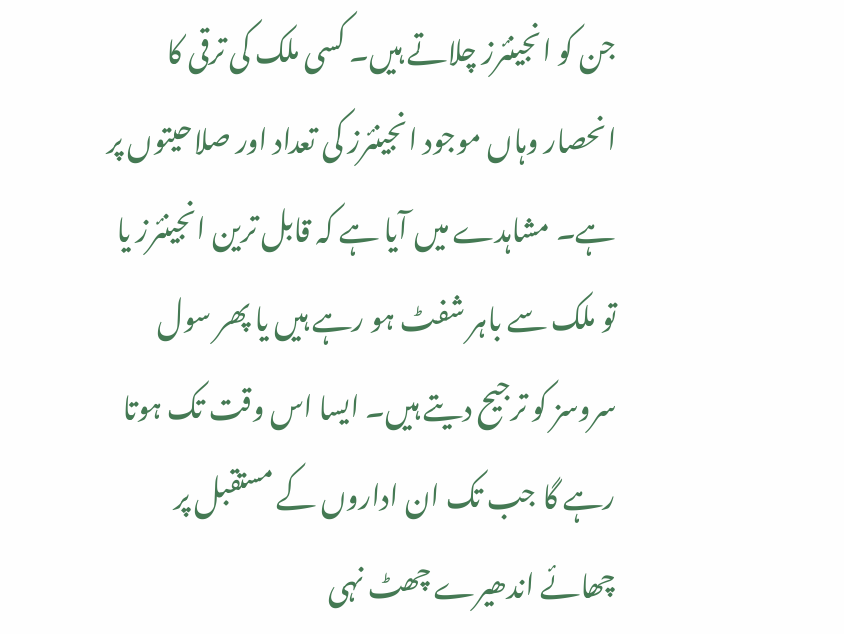جن کو انجینئرز چلاتے ہیں۔ کسی ملک کی ترقی کا انحصار وہاں موجود انجینئرز کی تعداد اور صلاحیتوں پر ہے۔ مشاہدے میں آیا ہے کہ قابل ترین انجینئرز یا تو ملک سے باہر شفٹ ہو رہے ہیں یا پھر سول سروسز کو ترجیح دیتے ہیں۔ ایسا اس وقت تک ہوتا رہے گا جب تک ان اداروں کے مستقبل پر چھائے اندھیرے چھٹ نہی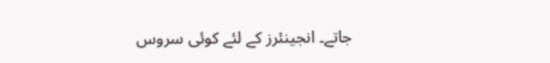جاتے۔ انجینئرز کے لئے کوئی سروس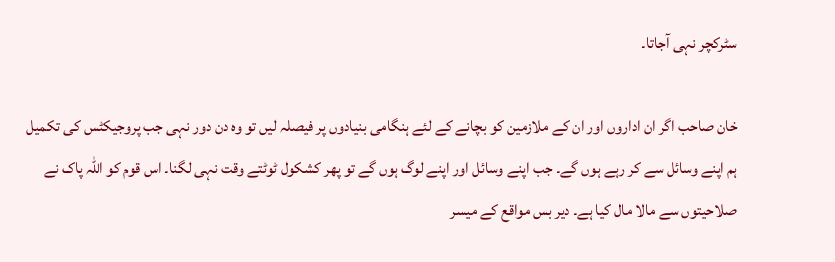سٹرکچر نہی آجاتا۔

خان صاحب اگر ان اداروں اور ان کے ملازمین کو بچانے کے لئے ہنگامی بنیادوں پر فیصلہ لیں تو وہ دن دور نہی جب پروجیکٹس کی تکمیل ہم اپنے وسائل سے کر رہے ہوں گے۔ جب اپنے وسائل اور اپنے لوگ ہوں گے تو پھر کشکول ٹوٹتے وقت نہی لگنا۔ اس قوم کو اللہ پاک نے صلاحیتوں سے مالا مال کیا ہے۔ دیر بس مواقع کے میسر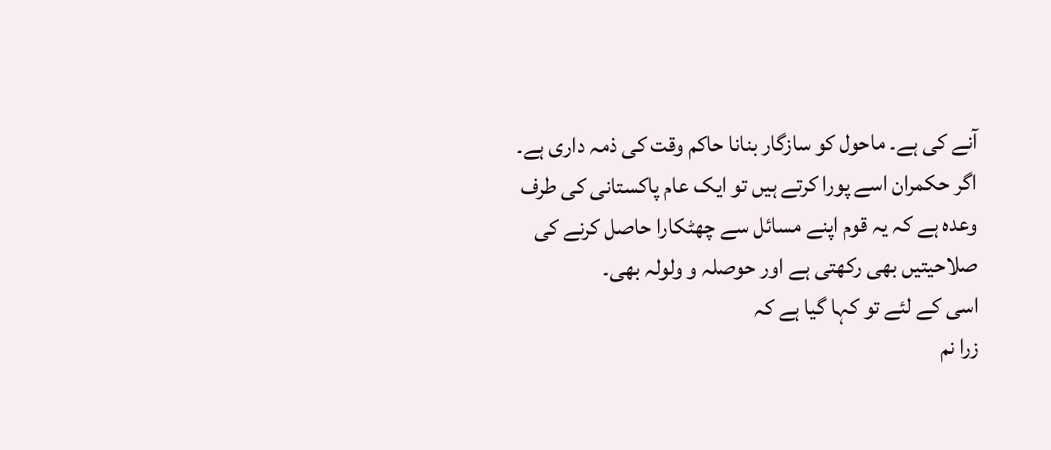آنے کی ہے۔ ماحول کو سازگار بنانا حاکم وقت کی ذمہ داری ہے۔ اگر حکمران اسے پورا کرتے ہیں تو ایک عام پاکستانی کی طرف وعدہ ہے کہ یہ قوم اپنے مسائل سے چھٹکارا حاصل کرنے کی صلاحیتیں بھی رکھتی ہے اور حوصلہ و ولولہ بھی۔
اسی کے لئے تو کہا گیا ہے کہ
زرا نم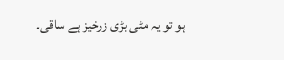ہو تو یہ مٹی بڑی زرخیز ہے ساقی۔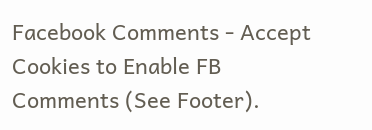Facebook Comments - Accept Cookies to Enable FB Comments (See Footer).